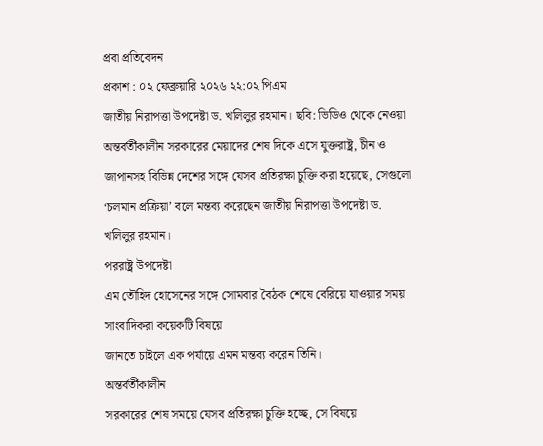প্রবা প্রতিবেদন
প্রকাশ : ০২ ফেব্রুয়ারি ২০২৬ ২২:০২ পিএম
জাতীয় নিরাপত্তা উপদেষ্টা ড. খলিলুর রহমান। ছবি: ভিডিও থেকে নেওয়া
অন্তর্বর্তীকালীন সরকারের মেয়াদের শেষ দিকে এসে যুক্তরাষ্ট্র, চীন ও জাপানসহ বিভিন্ন দেশের সঙ্গে যেসব প্রতিরক্ষা চুক্তি করা হয়েছে, সেগুলো ‘চলমান প্রক্রিয়া’ বলে মন্তব্য করেছেন জাতীয় নিরাপত্তা উপদেষ্টা ড. খলিলুর রহমান।
পররাষ্ট্র উপদেষ্টা
এম তৌহিদ হোসেনের সঙ্গে সোমবার বৈঠক শেষে বেরিয়ে যাওয়ার সময় সাংবাদিকরা কয়েকটি বিষয়ে
জানতে চাইলে এক পর্যায়ে এমন মন্তব্য করেন তিনি।
অন্তর্বর্তীকালীন
সরকারের শেষ সময়ে যেসব প্রতিরক্ষা চুক্তি হচ্ছে, সে বিষয়ে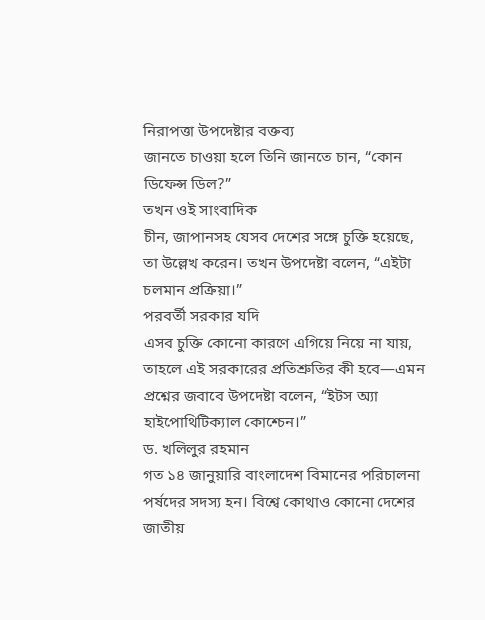নিরাপত্তা উপদেষ্টার বক্তব্য
জানতে চাওয়া হলে তিনি জানতে চান, “কোন ডিফেন্স ডিল?”
তখন ওই সাংবাদিক
চীন, জাপানসহ যেসব দেশের সঙ্গে চুক্তি হয়েছে, তা উল্লেখ করেন। তখন উপদেষ্টা বলেন, “এইটা চলমান প্রক্রিয়া।”
পরবর্তী সরকার যদি
এসব চুক্তি কোনো কারণে এগিয়ে নিয়ে না যায়, তাহলে এই সরকারের প্রতিশ্রুতির কী হবে—এমন প্রশ্নের জবাবে উপদেষ্টা বলেন, “ইটস অ্যা হাইপোথিটিক্যাল কোশ্চেন।”
ড. খলিলুর রহমান
গত ১৪ জানুয়ারি বাংলাদেশ বিমানের পরিচালনা পর্ষদের সদস্য হন। বিশ্বে কোথাও কোনো দেশের
জাতীয়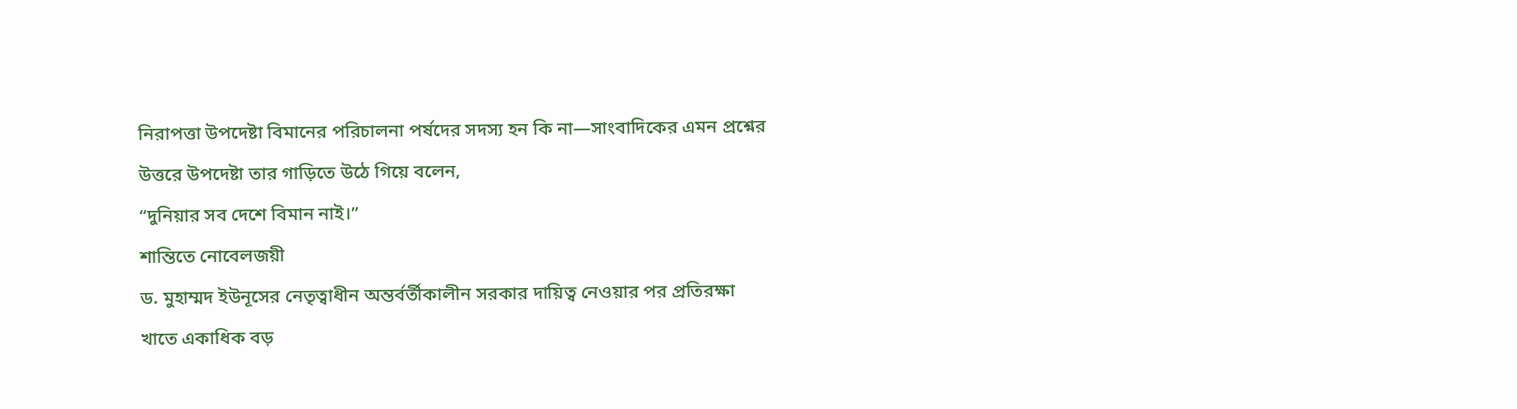নিরাপত্তা উপদেষ্টা বিমানের পরিচালনা পর্ষদের সদস্য হন কি না—সাংবাদিকের এমন প্রশ্নের উত্তরে উপদেষ্টা তার গাড়িতে উঠে গিয়ে বলেন,
“দুনিয়ার সব দেশে বিমান নাই।”
শান্তিতে নোবেলজয়ী
ড. মুহাম্মদ ইউনূসের নেতৃত্বাধীন অন্তর্বর্তীকালীন সরকার দায়িত্ব নেওয়ার পর প্রতিরক্ষা
খাতে একাধিক বড়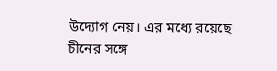উদ্যোগ নেয়। এর মধ্যে রয়েছে চীনের সঙ্গে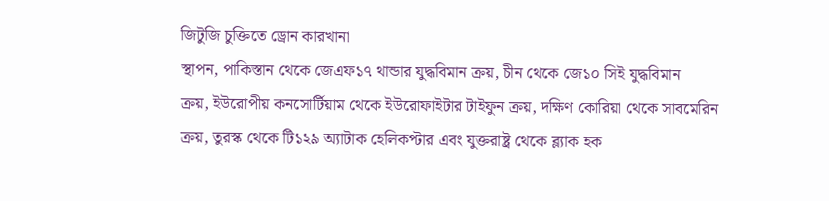জিটুজি চুক্তিতে ড্রোন কারখানা
স্থাপন, পাকিস্তান থেকে জেএফ১৭ থান্ডার যুদ্ধবিমান ক্রয়, চীন থেকে জে১০ সিই যুদ্ধবিমান
ক্রয়, ইউরোপীয় কনসোর্টিয়াম থেকে ইউরোফাইটার টাইফুন ক্রয়, দক্ষিণ কোরিয়া থেকে সাবমেরিন
ক্রয়, তুরস্ক থেকে টি১২৯ অ্যাটাক হেলিকপ্টার এবং যুক্তরাষ্ট্র থেকে ব্ল্যাক হক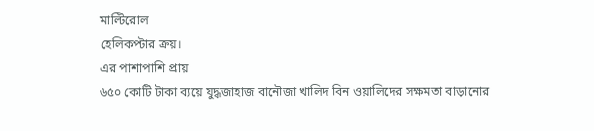মাল্টিরোল
হেলিকপ্টার ক্রয়।
এর পাশাপাশি প্রায়
৬৫০ কোটি টাকা ব্যয়ে যুদ্ধজাহাজ বানৌজা খালিদ বিন ওয়ালিদের সক্ষমতা বাড়ানোর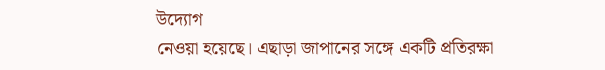উদ্যোগ
নেওয়া হয়েছে। এছাড়া জাপানের সঙ্গে একটি প্রতিরক্ষা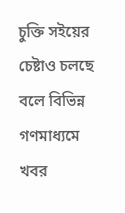চুক্তি সইয়ের চেষ্টাও চলছে বলে বিভিন্ন
গণমাধ্যমে খবর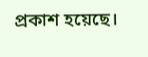প্রকাশ হয়েছে।